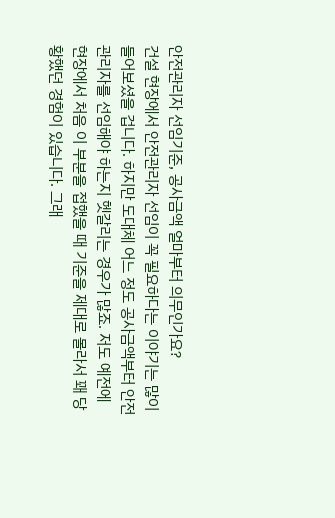안전관리자 선임기준, 공사금액 얼마부터 의무인가요?
건설 현장에서 안전관리자 선임이 꼭 필요하다는 이야기는 많이 들어보셨을 겁니다. 하지만 도대체 어느 정도 공사금액부터 안전관리자를 선임해야 하는지 헷갈리는 경우가 많죠. 저도 예전에 현장에서 처음 이 부분을 접했을 때 기준을 제대로 몰라서 꽤 당황했던 경험이 있습니다. 그래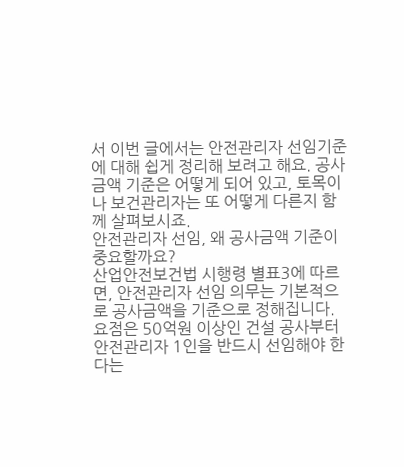서 이번 글에서는 안전관리자 선임기준에 대해 쉽게 정리해 보려고 해요. 공사금액 기준은 어떻게 되어 있고, 토목이나 보건관리자는 또 어떻게 다른지 함께 살펴보시죠.
안전관리자 선임, 왜 공사금액 기준이 중요할까요?
산업안전보건법 시행령 별표3에 따르면, 안전관리자 선임 의무는 기본적으로 공사금액을 기준으로 정해집니다. 요점은 50억원 이상인 건설 공사부터 안전관리자 1인을 반드시 선임해야 한다는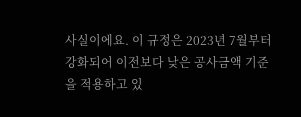사실이에요. 이 규정은 2023년 7월부터 강화되어 이전보다 낮은 공사금액 기준을 적용하고 있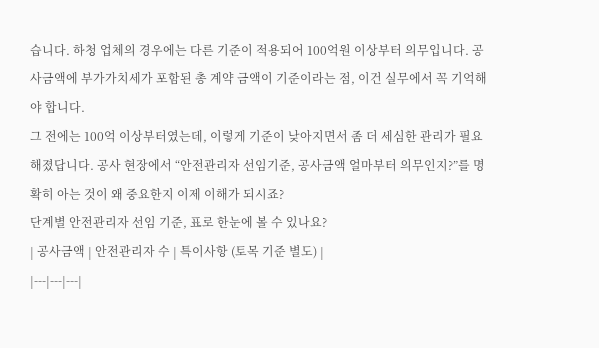습니다. 하청 업체의 경우에는 다른 기준이 적용되어 100억원 이상부터 의무입니다. 공사금액에 부가가치세가 포함된 총 계약 금액이 기준이라는 점, 이건 실무에서 꼭 기억해야 합니다.
그 전에는 100억 이상부터였는데, 이렇게 기준이 낮아지면서 좀 더 세심한 관리가 필요해졌답니다. 공사 현장에서 “안전관리자 선임기준, 공사금액 얼마부터 의무인지?”를 명확히 아는 것이 왜 중요한지 이제 이해가 되시죠?
단계별 안전관리자 선임 기준, 표로 한눈에 볼 수 있나요?
| 공사금액 | 안전관리자 수 | 특이사항 (토목 기준 별도) |
|---|---|---|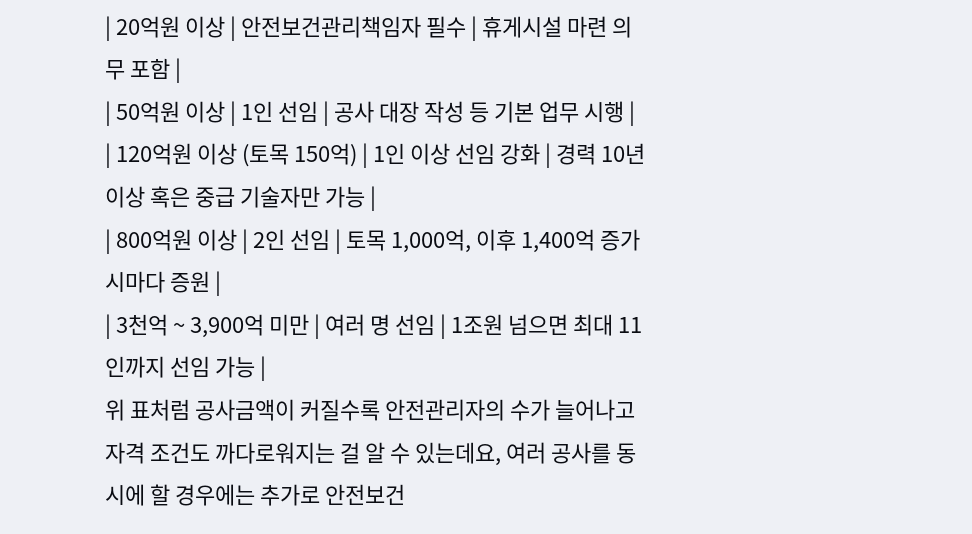| 20억원 이상 | 안전보건관리책임자 필수 | 휴게시설 마련 의무 포함 |
| 50억원 이상 | 1인 선임 | 공사 대장 작성 등 기본 업무 시행 |
| 120억원 이상 (토목 150억) | 1인 이상 선임 강화 | 경력 10년 이상 혹은 중급 기술자만 가능 |
| 800억원 이상 | 2인 선임 | 토목 1,000억, 이후 1,400억 증가 시마다 증원 |
| 3천억 ~ 3,900억 미만 | 여러 명 선임 | 1조원 넘으면 최대 11인까지 선임 가능 |
위 표처럼 공사금액이 커질수록 안전관리자의 수가 늘어나고 자격 조건도 까다로워지는 걸 알 수 있는데요, 여러 공사를 동시에 할 경우에는 추가로 안전보건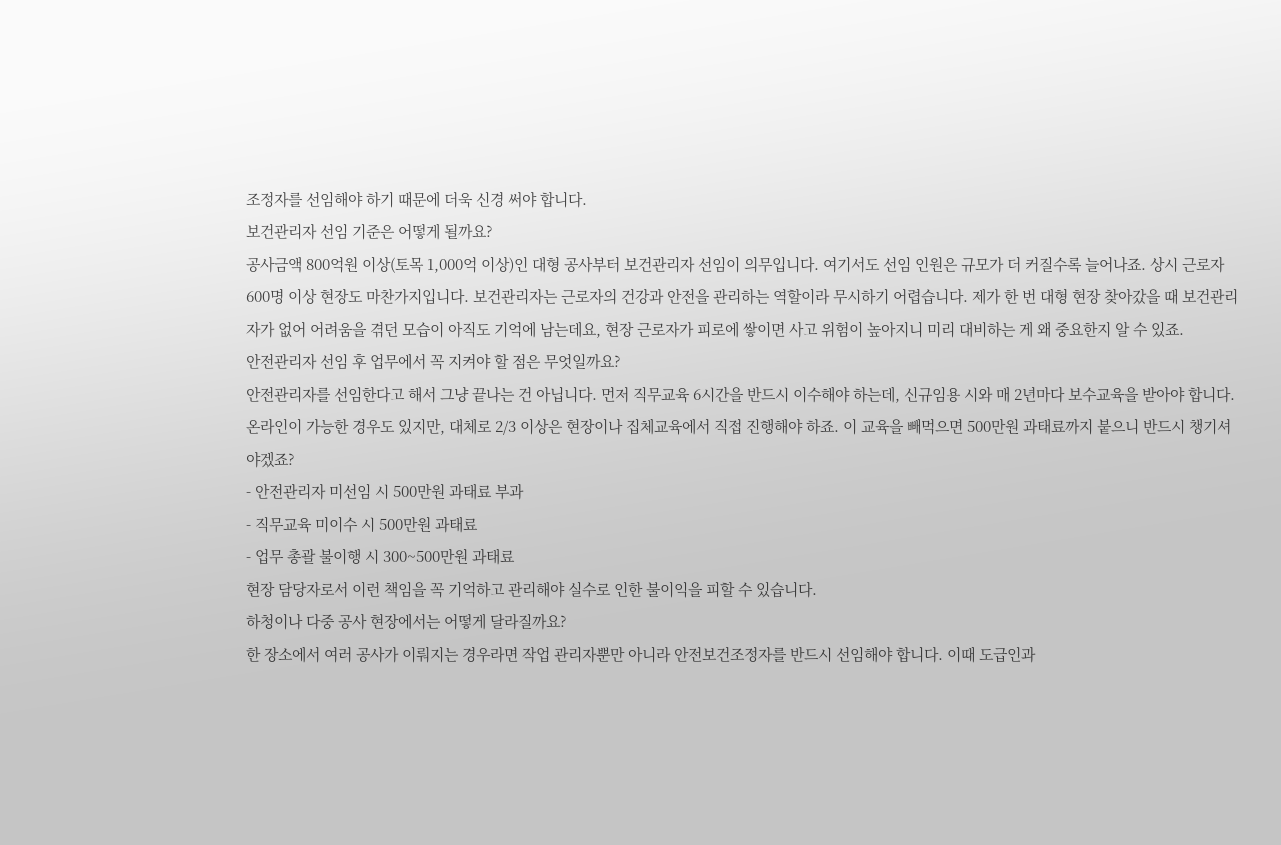조정자를 선임해야 하기 때문에 더욱 신경 써야 합니다.
보건관리자 선임 기준은 어떻게 될까요?
공사금액 800억원 이상(토목 1,000억 이상)인 대형 공사부터 보건관리자 선임이 의무입니다. 여기서도 선임 인원은 규모가 더 커질수록 늘어나죠. 상시 근로자 600명 이상 현장도 마찬가지입니다. 보건관리자는 근로자의 건강과 안전을 관리하는 역할이라 무시하기 어렵습니다. 제가 한 번 대형 현장 찾아갔을 때 보건관리자가 없어 어려움을 겪던 모습이 아직도 기억에 남는데요, 현장 근로자가 피로에 쌓이면 사고 위험이 높아지니 미리 대비하는 게 왜 중요한지 알 수 있죠.
안전관리자 선임 후 업무에서 꼭 지켜야 할 점은 무엇일까요?
안전관리자를 선임한다고 해서 그냥 끝나는 건 아닙니다. 먼저 직무교육 6시간을 반드시 이수해야 하는데, 신규임용 시와 매 2년마다 보수교육을 받아야 합니다. 온라인이 가능한 경우도 있지만, 대체로 2/3 이상은 현장이나 집체교육에서 직접 진행해야 하죠. 이 교육을 빼먹으면 500만원 과태료까지 붙으니 반드시 챙기셔야겠죠?
- 안전관리자 미선임 시 500만원 과태료 부과
- 직무교육 미이수 시 500만원 과태료
- 업무 총괄 불이행 시 300~500만원 과태료
현장 담당자로서 이런 책임을 꼭 기억하고 관리해야 실수로 인한 불이익을 피할 수 있습니다.
하청이나 다중 공사 현장에서는 어떻게 달라질까요?
한 장소에서 여러 공사가 이뤄지는 경우라면 작업 관리자뿐만 아니라 안전보건조정자를 반드시 선임해야 합니다. 이때 도급인과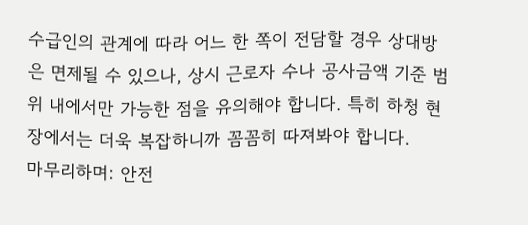수급인의 관계에 따라 어느 한 쪽이 전담할 경우 상대방은 면제될 수 있으나, 상시 근로자 수나 공사금액 기준 범위 내에서만 가능한 점을 유의해야 합니다. 특히 하청 현장에서는 더욱 복잡하니까 꼼꼼히 따져봐야 합니다.
마무리하며: 안전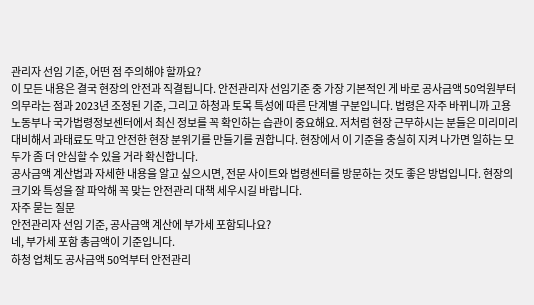관리자 선임 기준, 어떤 점 주의해야 할까요?
이 모든 내용은 결국 현장의 안전과 직결됩니다. 안전관리자 선임기준 중 가장 기본적인 게 바로 공사금액 50억원부터 의무라는 점과 2023년 조정된 기준, 그리고 하청과 토목 특성에 따른 단계별 구분입니다. 법령은 자주 바뀌니까 고용노동부나 국가법령정보센터에서 최신 정보를 꼭 확인하는 습관이 중요해요. 저처럼 현장 근무하시는 분들은 미리미리 대비해서 과태료도 막고 안전한 현장 분위기를 만들기를 권합니다. 현장에서 이 기준을 충실히 지켜 나가면 일하는 모두가 좀 더 안심할 수 있을 거라 확신합니다.
공사금액 계산법과 자세한 내용을 알고 싶으시면, 전문 사이트와 법령센터를 방문하는 것도 좋은 방법입니다. 현장의 크기와 특성을 잘 파악해 꼭 맞는 안전관리 대책 세우시길 바랍니다.
자주 묻는 질문
안전관리자 선임 기준, 공사금액 계산에 부가세 포함되나요?
네, 부가세 포함 총금액이 기준입니다.
하청 업체도 공사금액 50억부터 안전관리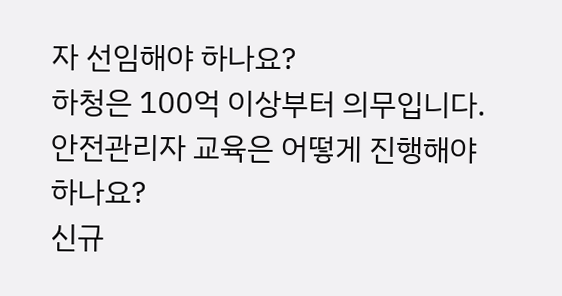자 선임해야 하나요?
하청은 100억 이상부터 의무입니다.
안전관리자 교육은 어떻게 진행해야 하나요?
신규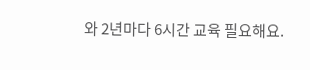와 2년마다 6시간 교육 필요해요.